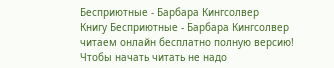Бесприютные - Барбара Кингсолвер
Книгу Бесприютные - Барбара Кингсолвер читаем онлайн бесплатно полную версию! Чтобы начать читать не надо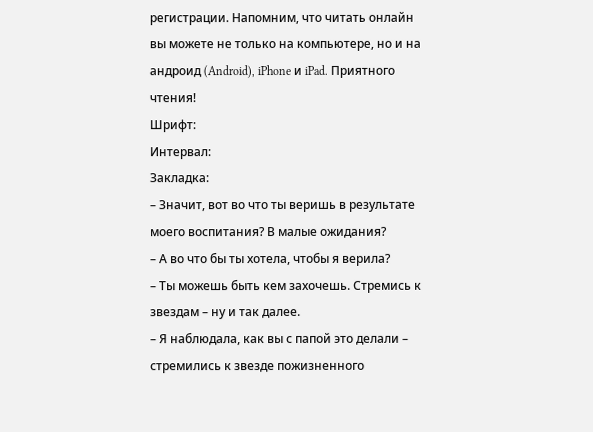регистрации. Напомним, что читать онлайн вы можете не только на компьютере, но и на андроид (Android), iPhone и iPad. Приятного чтения!
Шрифт:
Интервал:
Закладка:
– Значит, вот во что ты веришь в результате моего воспитания? В малые ожидания?
– А во что бы ты хотела, чтобы я верила?
– Ты можешь быть кем захочешь. Стремись к звездам – ну и так далее.
– Я наблюдала, как вы с папой это делали – стремились к звезде пожизненного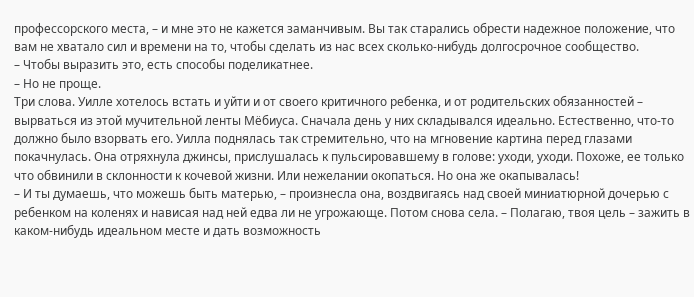профессорского места, – и мне это не кажется заманчивым. Вы так старались обрести надежное положение, что вам не хватало сил и времени на то, чтобы сделать из нас всех сколько-нибудь долгосрочное сообщество.
– Чтобы выразить это, есть способы поделикатнее.
– Но не проще.
Три слова. Уилле хотелось встать и уйти и от своего критичного ребенка, и от родительских обязанностей – вырваться из этой мучительной ленты Мёбиуса. Сначала день у них складывался идеально. Естественно, что-то должно было взорвать его. Уилла поднялась так стремительно, что на мгновение картина перед глазами покачнулась. Она отряхнула джинсы, прислушалась к пульсировавшему в голове: уходи, уходи. Похоже, ее только что обвинили в склонности к кочевой жизни. Или нежелании окопаться. Но она же окапывалась!
– И ты думаешь, что можешь быть матерью, – произнесла она, воздвигаясь над своей миниатюрной дочерью с ребенком на коленях и нависая над ней едва ли не угрожающе. Потом снова села. – Полагаю, твоя цель – зажить в каком-нибудь идеальном месте и дать возможность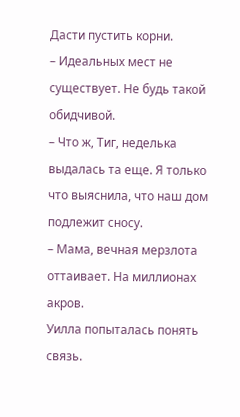Дасти пустить корни.
– Идеальных мест не существует. Не будь такой обидчивой.
– Что ж, Тиг, неделька выдалась та еще. Я только что выяснила, что наш дом подлежит сносу.
– Мама, вечная мерзлота оттаивает. На миллионах акров.
Уилла попыталась понять связь.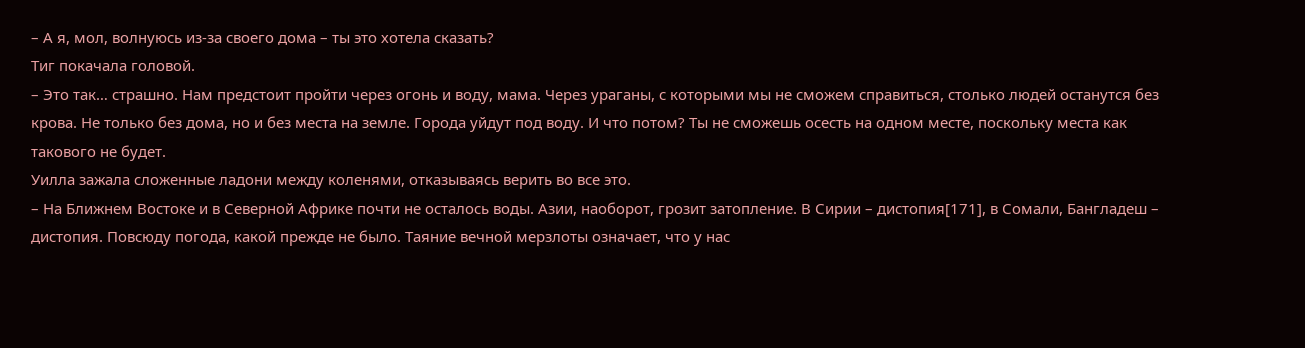– А я, мол, волнуюсь из-за своего дома – ты это хотела сказать?
Тиг покачала головой.
– Это так… страшно. Нам предстоит пройти через огонь и воду, мама. Через ураганы, с которыми мы не сможем справиться, столько людей останутся без крова. Не только без дома, но и без места на земле. Города уйдут под воду. И что потом? Ты не сможешь осесть на одном месте, поскольку места как такового не будет.
Уилла зажала сложенные ладони между коленями, отказываясь верить во все это.
– На Ближнем Востоке и в Северной Африке почти не осталось воды. Азии, наоборот, грозит затопление. В Сирии – дистопия[171], в Сомали, Бангладеш – дистопия. Повсюду погода, какой прежде не было. Таяние вечной мерзлоты означает, что у нас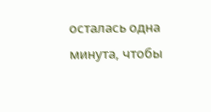осталась одна минута, чтобы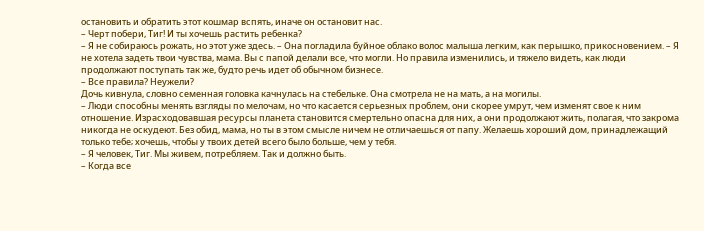остановить и обратить этот кошмар вспять, иначе он остановит нас.
– Черт побери, Тиг! И ты хочешь растить ребенка?
– Я не собираюсь рожать, но этот уже здесь. – Она погладила буйное облако волос малыша легким, как перышко, прикосновением. – Я не хотела задеть твои чувства, мама. Вы с папой делали все, что могли. Но правила изменились, и тяжело видеть, как люди продолжают поступать так же, будто речь идет об обычном бизнесе.
– Все правила? Неужели?
Дочь кивнула, словно семенная головка качнулась на стебельке. Она смотрела не на мать, а на могилы.
– Люди способны менять взгляды по мелочам, но что касается серьезных проблем, они скорее умрут, чем изменят свое к ним отношение. Израсходовавшая ресурсы планета становится смертельно опасна для них, а они продолжают жить, полагая, что закрома никогда не оскудеют. Без обид, мама, но ты в этом смысле ничем не отличаешься от папу. Желаешь хороший дом, принадлежащий только тебе; хочешь, чтобы у твоих детей всего было больше, чем у тебя.
– Я человек, Тиг. Мы живем, потребляем. Так и должно быть.
– Когда все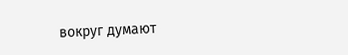вокруг думают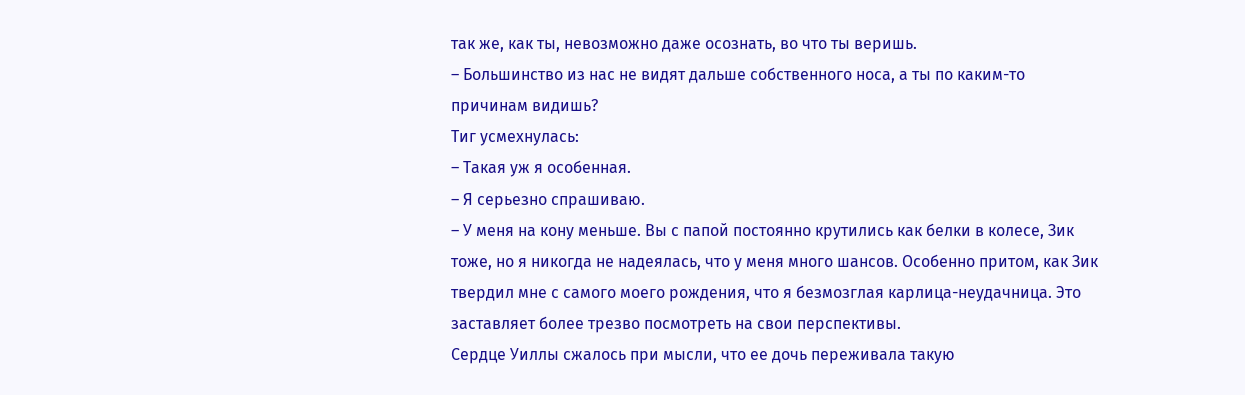так же, как ты, невозможно даже осознать, во что ты веришь.
– Большинство из нас не видят дальше собственного носа, а ты по каким-то причинам видишь?
Тиг усмехнулась:
– Такая уж я особенная.
– Я серьезно спрашиваю.
– У меня на кону меньше. Вы с папой постоянно крутились как белки в колесе, Зик тоже, но я никогда не надеялась, что у меня много шансов. Особенно притом, как Зик твердил мне с самого моего рождения, что я безмозглая карлица-неудачница. Это заставляет более трезво посмотреть на свои перспективы.
Сердце Уиллы сжалось при мысли, что ее дочь переживала такую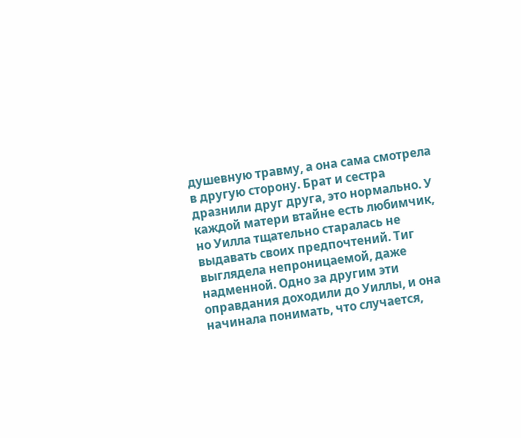душевную травму, а она сама смотрела в другую сторону. Брат и сестра дразнили друг друга, это нормально. У каждой матери втайне есть любимчик, но Уилла тщательно старалась не выдавать своих предпочтений. Тиг выглядела непроницаемой, даже надменной. Одно за другим эти оправдания доходили до Уиллы, и она начинала понимать, что случается,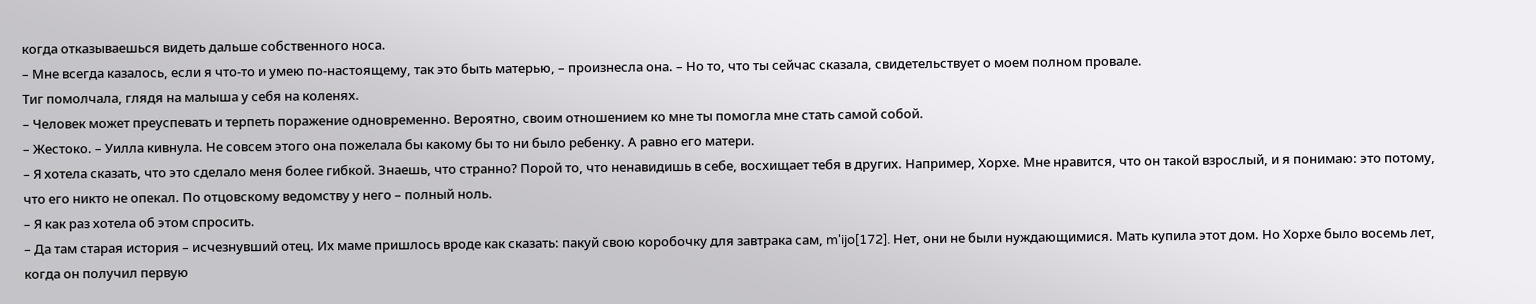когда отказываешься видеть дальше собственного носа.
– Мне всегда казалось, если я что-то и умею по-настоящему, так это быть матерью, – произнесла она. – Но то, что ты сейчас сказала, свидетельствует о моем полном провале.
Тиг помолчала, глядя на малыша у себя на коленях.
– Человек может преуспевать и терпеть поражение одновременно. Вероятно, своим отношением ко мне ты помогла мне стать самой собой.
– Жестоко. – Уилла кивнула. Не совсем этого она пожелала бы какому бы то ни было ребенку. А равно его матери.
– Я хотела сказать, что это сделало меня более гибкой. Знаешь, что странно? Порой то, что ненавидишь в себе, восхищает тебя в других. Например, Хорхе. Мне нравится, что он такой взрослый, и я понимаю: это потому, что его никто не опекал. По отцовскому ведомству у него – полный ноль.
– Я как раз хотела об этом спросить.
– Да там старая история – исчезнувший отец. Их маме пришлось вроде как сказать: пакуй свою коробочку для завтрака сам, m'ijo[172]. Нет, они не были нуждающимися. Мать купила этот дом. Но Хорхе было восемь лет, когда он получил первую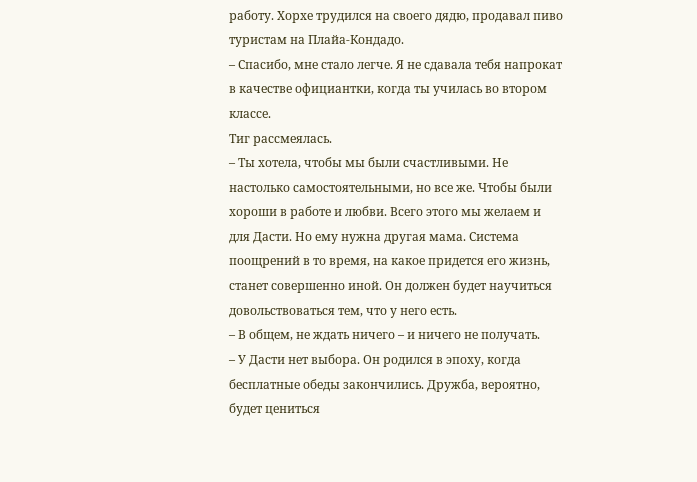работу. Хорхе трудился на своего дядю, продавал пиво туристам на Плайа-Кондадо.
– Спасибо, мне стало легче. Я не сдавала тебя напрокат в качестве официантки, когда ты училась во втором классе.
Тиг рассмеялась.
– Ты хотела, чтобы мы были счастливыми. Не настолько самостоятельными, но все же. Чтобы были хороши в работе и любви. Всего этого мы желаем и для Дасти. Но ему нужна другая мама. Система поощрений в то время, на какое придется его жизнь, станет совершенно иной. Он должен будет научиться довольствоваться тем, что у него есть.
– В общем, не ждать ничего – и ничего не получать.
– У Дасти нет выбора. Он родился в эпоху, когда бесплатные обеды закончились. Дружба, вероятно, будет цениться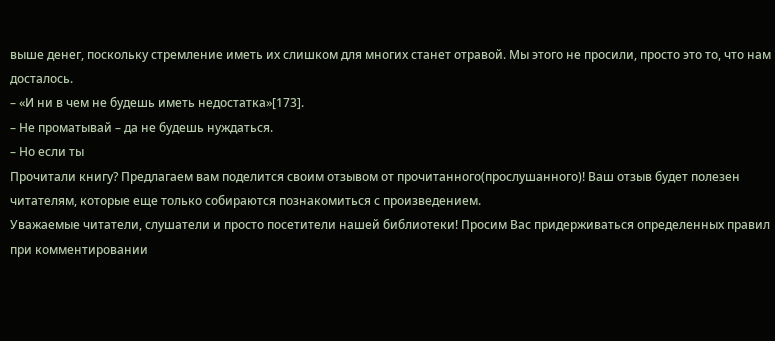выше денег, поскольку стремление иметь их слишком для многих станет отравой. Мы этого не просили, просто это то, что нам досталось.
– «И ни в чем не будешь иметь недостатка»[173].
– Не проматывай – да не будешь нуждаться.
– Но если ты
Прочитали книгу? Предлагаем вам поделится своим отзывом от прочитанного(прослушанного)! Ваш отзыв будет полезен читателям, которые еще только собираются познакомиться с произведением.
Уважаемые читатели, слушатели и просто посетители нашей библиотеки! Просим Вас придерживаться определенных правил при комментировании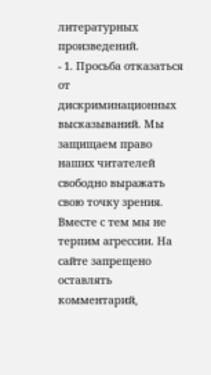литературных произведений.
- 1. Просьба отказаться от дискриминационных высказываний. Мы защищаем право наших читателей свободно выражать свою точку зрения. Вместе с тем мы не терпим агрессии. На сайте запрещено оставлять комментарий,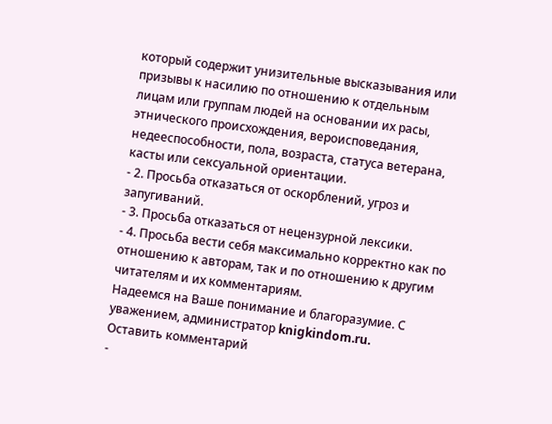который содержит унизительные высказывания или призывы к насилию по отношению к отдельным лицам или группам людей на основании их расы, этнического происхождения, вероисповедания, недееспособности, пола, возраста, статуса ветерана, касты или сексуальной ориентации.
- 2. Просьба отказаться от оскорблений, угроз и запугиваний.
- 3. Просьба отказаться от нецензурной лексики.
- 4. Просьба вести себя максимально корректно как по отношению к авторам, так и по отношению к другим читателям и их комментариям.
Надеемся на Ваше понимание и благоразумие. С уважением, администратор knigkindom.ru.
Оставить комментарий
-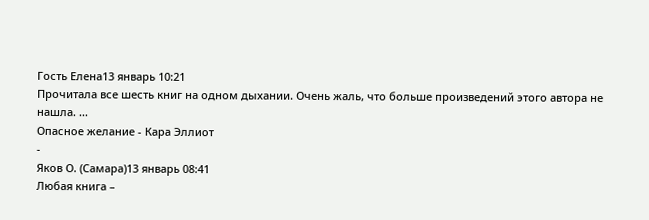Гость Елена13 январь 10:21
Прочитала все шесть книг на одном дыхании. Очень жаль, что больше произведений этого автора не нашла. ...
Опасное желание - Кара Эллиот
-
Яков О. (Самара)13 январь 08:41
Любая книга –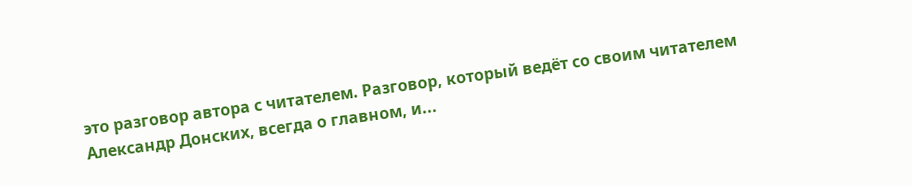это разговор автора с читателем. Разговор, который ведёт со своим читателем Александр Донских, всегда о главном, и...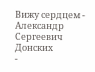Вижу сердцем - Александр Сергеевич Донских
-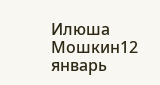Илюша Мошкин12 январь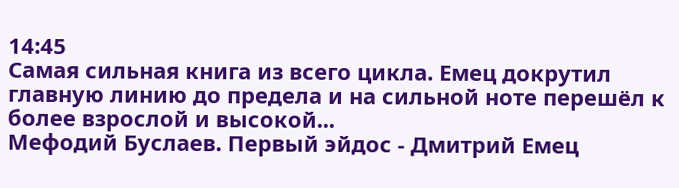14:45
Самая сильная книга из всего цикла. Емец докрутил главную линию до предела и на сильной ноте перешёл к более взрослой и высокой...
Мефодий Буслаев. Первый эйдос - Дмитрий Емец